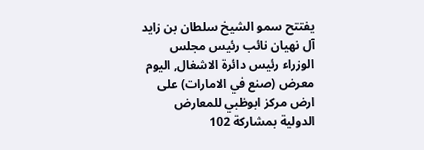يفتتح سمو الشيخ سلطان بن زايد آل نهيان نائب رئيس مجلس الوزراء رئيس دائرة الاشغال, اليوم معرض (صنع في الامارات) على ارض مركز ابوظبي للمعارض الدولية بمشاركة 102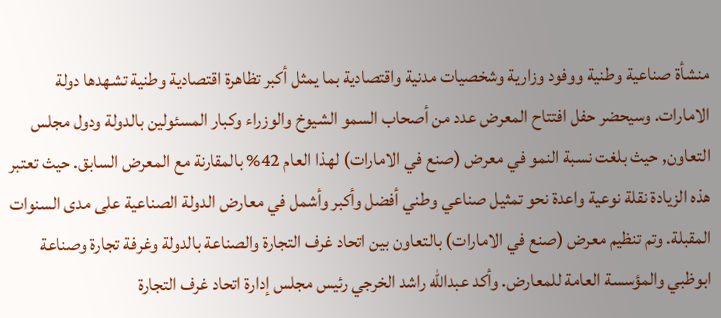منشأة صناعية وطنية ووفود وزارية وشخصيات مدنية واقتصادية بما يمثل أكبر تظاهرة اقتصادية وطنية تشهدها دولة الامارات. وسيحضر حفل افتتاح المعرض عدد من أصحاب السمو الشيوخ والوزراء وكبار المسئولين بالدولة ودول مجلس التعاون, حيث بلغت نسبة النمو في معرض (صنع في الامارات) لهذا العام 42% بالمقارنة مع المعرض السابق. حيث تعتبر هذه الزيادة نقلة نوعية واعدة نحو تمثيل صناعي وطني أفضل وأكبر وأشمل في معارض الدولة الصناعية على مدى السنوات المقبلة. وتم تنظيم معرض (صنع في الامارات) بالتعاون بين اتحاد غرف التجارة والصناعة بالدولة وغرفة تجارة وصناعة ابوظبي والمؤسسة العامة للمعارض. وأكد عبدالله راشد الخرجي رئيس مجلس إدارة اتحاد غرف التجارة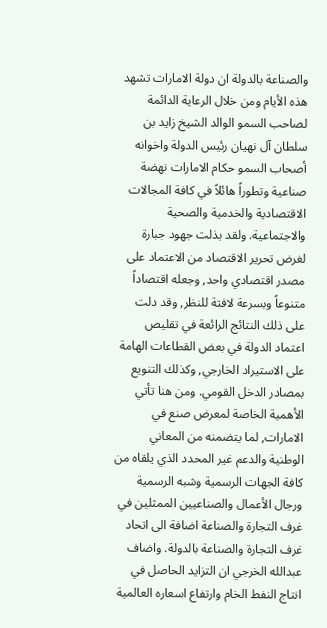والصناعة بالدولة ان دولة الامارات تشهد هذه الأيام ومن خلال الرعاية الدائمة لصاحب السمو الوالد الشيخ زايد بن سلطان آل نهيان رئيس الدولة واخوانه أصحاب السمو حكام الامارات نهضة صناعية وتطوراً هائلاً في كافة المجالات الاقتصادية والخدمية والصحية والاجتماعية. ولقد بذلت جهود جبارة لغرض تحرير الاقتصاد من الاعتماد على مصدر اقتصادي واحد, وجعله اقتصاداً متنوعاً وبسرعة لافتة للنظر, وقد دلت على ذلك النتائج الرائعة في تقليص اعتماد الدولة في بعض القطاعات الهامة على الاستيراد الخارجي, وكذلك التنويع بمصادر الدخل القومي. ومن هنا تأتي الأهمية الخاصة لمعرض صنع في الامارات, لما يتضمنه من المعاني الوطنية والدعم غير المحدد الذي يلقاه من كافة الجهات الرسمية وشبه الرسمية ورجال الأعمال والصناعيين الممثلين في غرف التجارة والصناعة اضافة الى اتحاد غرف التجارة والصناعة بالدولة. واضاف عبدالله الخرجي ان التزايد الحاصل في انتاج النفط الخام وارتفاع اسعاره العالمية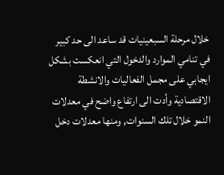خلال مرحلة السبعينيات قد ساعد الى حد كبير في تنامي الموارد والدخول التي انعكست بشكل ايجابي على مجمل الفعاليات والانشطة الاقتصادية وأدت الى ارتفاع واضح في معدلات النمو خلال تلك السنوات, ومنها معدلات دخل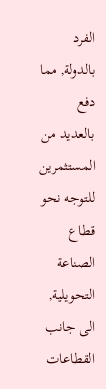الفرد بالدولة, مما دفع بالعديد من المستثمرين للتوجه نحو قطاع الصناعة التحويلية, الى جانب القطاعات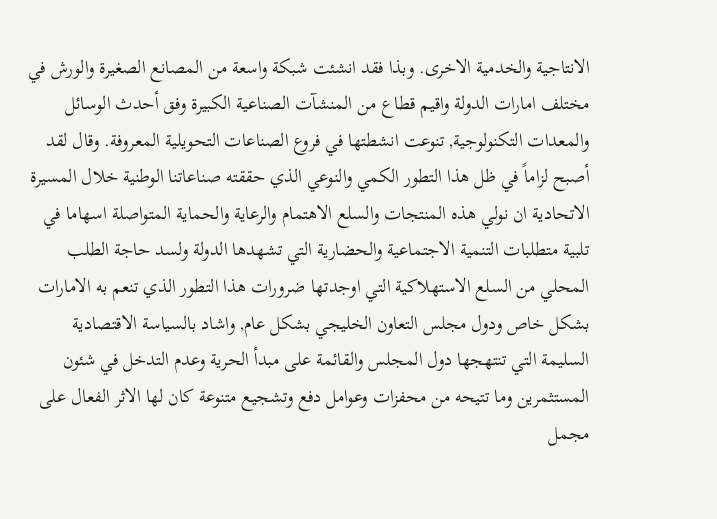الانتاجية والخدمية الاخرى. وبذا فقد انشئت شبكة واسعة من المصانع الصغيرة والورش في مختلف امارات الدولة واقيم قطاع من المنشآت الصناعية الكبيرة وفق أحدث الوسائل والمعدات التكنولوجية, تنوعت انشطتها في فروع الصناعات التحويلية المعروفة. وقال لقد أصبح لزاماً في ظل هذا التطور الكمي والنوعي الذي حققته صناعاتنا الوطنية خلال المسيرة الاتحادية ان نولي هذه المنتجات والسلع الاهتمام والرعاية والحماية المتواصلة اسهاما في تلبية متطلبات التنمية الاجتماعية والحضارية التي تشهدها الدولة ولسد حاجة الطلب المحلي من السلع الاستهلاكية التي اوجدتها ضرورات هذا التطور الذي تنعم به الامارات بشكل خاص ودول مجلس التعاون الخليجي بشكل عام, واشاد بالسياسة الاقتصادية السليمة التي تنتهجها دول المجلس والقائمة على مبدأ الحرية وعدم التدخل في شئون المستثمرين وما تتيحه من محفزات وعوامل دفع وتشجيع متنوعة كان لها الاثر الفعال على مجمل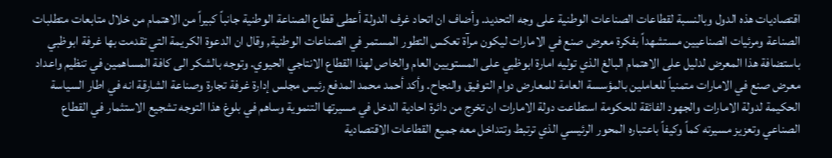اقتصاديات هذه الدول وبالنسبة لقطاعات الصناعات الوطنية على وجه التحديد. وأضاف ان اتحاد غرف الدولة أعطى قطاع الصناعة الوطنية جانباً كبيراً من الاهتمام من خلال متابعات متطلبات الصناعة ومرئيات الصناعيين مستشهداً بفكرة معرض صنع في الامارات ليكون مرآة تعكس التطور المستمر في الصناعات الوطنية, وقال ان الدعوة الكريمة التي تقدمت بها غرفة ابوظبي باستضافة هذا المعرض لدليل على الاهتمام البالغ الذي توليه امارة ابوظبي على المستويين العام والخاص لهذا القطاع الانتاجي الحيوي. وتوجه بالشكر الى كافة المساهمين في تنظيم واعداد معرض صنع في الامارات متمنياً للعاملين بالمؤسسة العامة للمعارض دوام التوفيق والنجاح. وأكد أحمد محمد المدفع رئيس مجلس إدارة غرفة تجارة وصناعة الشارقة انه في اطار السياسة الحكيمة لدولة الامارات والجهود الفائقة للحكومة استطاعت دولة الامارات ان تخرج من دائرة احادية الدخل في مسيرتها التنموية وساهم في بلوغ هذا التوجه تشجيع الاستثمار في القطاع الصناعي وتعزيز مسيرته كماً وكيفاً باعتباره المحور الرئيسي الذي ترتبط وتتداخل معه جميع القطاعات الاقتصادية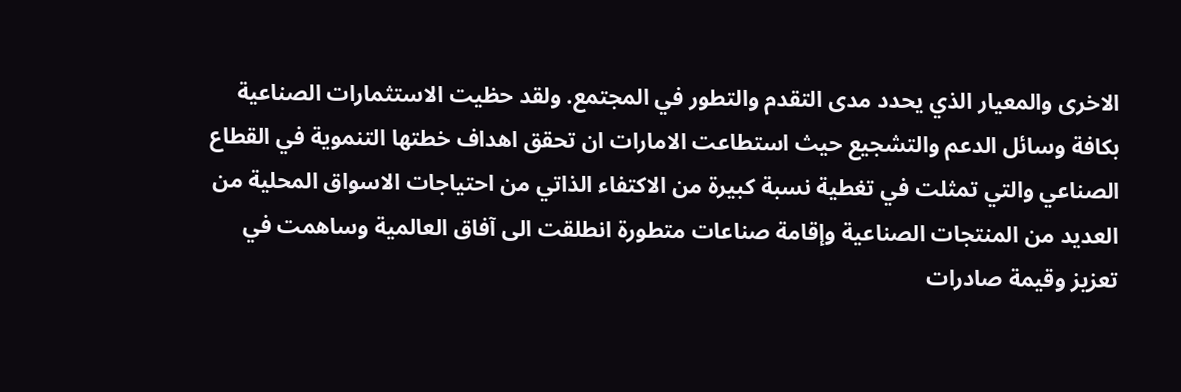الاخرى والمعيار الذي يحدد مدى التقدم والتطور في المجتمع. ولقد حظيت الاستثمارات الصناعية بكافة وسائل الدعم والتشجيع حيث استطاعت الامارات ان تحقق اهداف خطتها التنموية في القطاع الصناعي والتي تمثلت في تغطية نسبة كبيرة من الاكتفاء الذاتي من احتياجات الاسواق المحلية من العديد من المنتجات الصناعية وإقامة صناعات متطورة انطلقت الى آفاق العالمية وساهمت في تعزيز وقيمة صادرات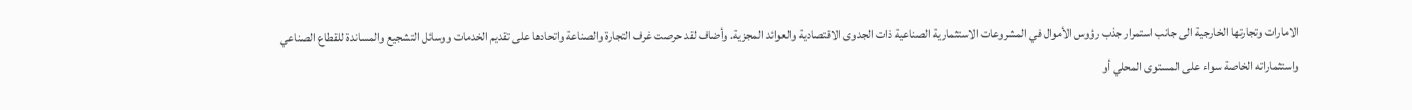الامارات وتجارتها الخارجية الى جانب استمرار جذب رؤوس الأموال في المشروعات الاستثمارية الصناعية ذات الجدوى الاقتصادية والعوائد المجزية. وأضاف لقد حرصت غرف التجارة والصناعة واتحادها على تقديم الخدمات ووسائل التشجيع والمساندة للقطاع الصناعي واستثماراته الخاصة سواء على المستوى المحلي أو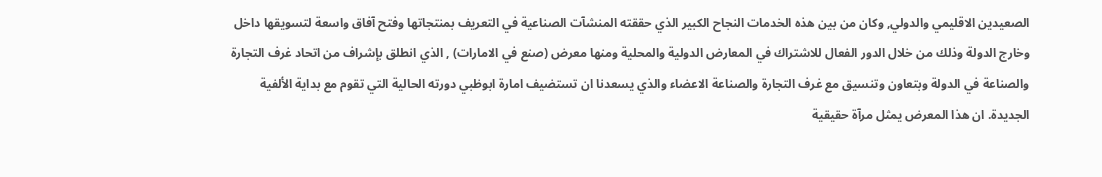الصعيدين الاقليمي والدولي, وكان من بين هذه الخدمات النجاح الكبير الذي حققته المنشآت الصناعية في التعريف بمنتجاتها وفتح آفاق واسعة لتسويقها داخل وخارج الدولة وذلك من خلال الدور الفعال للاشتراك في المعارض الدولية والمحلية ومنها معرض (صنع في الامارات) , الذي انطلق بإشراف من اتحاد غرف التجارة والصناعة في الدولة وبتعاون وتنسيق مع غرف التجارة والصناعة الاعضاء والذي يسعدنا ان تستضيف امارة ابوظبي دورته الحالية التي تقوم مع بداية الألفية الجديدة. ان هذا المعرض يمثل مرآة حقيقية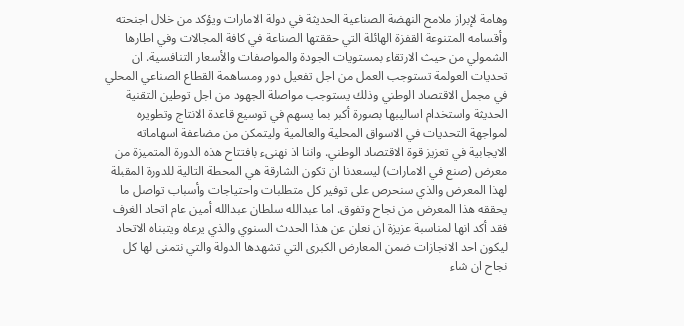وهامة لإبراز ملامح النهضة الصناعية الحديثة في دولة الامارات ويؤكد من خلال اجنحته وأقسامه المتنوعة القفزة الهائلة التي حققتها الصناعة في كافة المجالات وفي اطارها الشمولي من حيث الارتقاء بمستويات الجودة والمواصفات والأسعار التنافسية. ان تحديات العولمة تستوجب العمل من اجل تفعيل دور ومساهمة القطاع الصناعي المحلي في مجمل الاقتصاد الوطني وذلك يستوجب مواصلة الجهود من اجل توطين التقنية الحديثة واستخدام اساليبها بصورة أكبر بما يسهم في توسيع قاعدة الانتاج وتطويره لمواجهة التحديات في الاسواق المحلية والعالمية وليتمكن من مضاعفة اسهاماته الايجابية في تعزيز قوة الاقتصاد الوطني. واننا اذ نهنىء بافتتاح هذه الدورة المتميزة من معرض (صنع في الامارات) ليسعدنا ان تكون الشارقة هي المحطة التالية للدورة المقبلة لهذا المعرض والذي سنحرص على توفير كل متطلبات واحتياجات وأسباب تواصل ما يحققه هذا المعرض من نجاح وتفوق. اما عبدالله سلطان عبدالله أمين عام اتحاد الغرف فقد أكد انها لمناسبة عزيزة ان نعلن عن هذا الحدث السنوي والذي يرعاه ويتبناه الاتحاد ليكون احد الانجازات ضمن المعارض الكبرى التي تشهدها الدولة والتي نتمنى لها كل نجاح ان شاء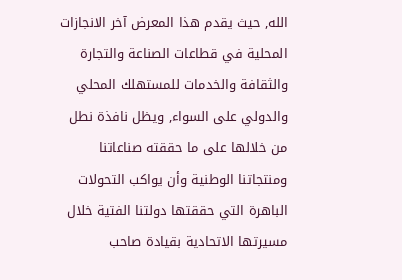الله, حيث يقدم هذا المعرض آخر الانجازات المحلية في قطاعات الصناعة والتجارة والثقافة والخدمات للمستهلك المحلي والدولي على السواء, ويظل نافذة نطل من خلالها على ما حققته صناعاتنا ومنتجاتنا الوطنية وأن يواكب التحولات الباهرة التي حققتها دولتنا الفتية خلال مسيرتها الاتحادية بقيادة صاحب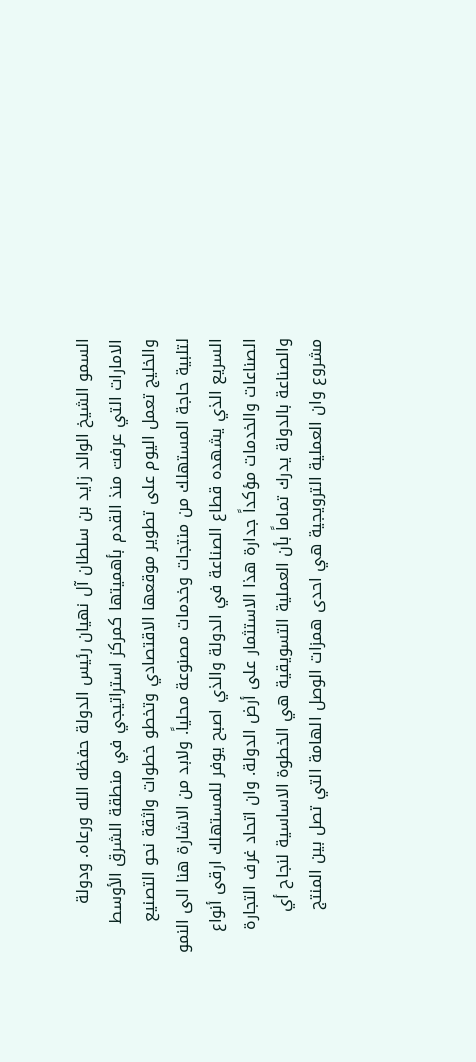السمو الشيخ الوالد زايد بن سلطان آل نهيان رئيس الدولة حفظه الله ورعاه. ودولة الامارات التي عرفت منذ القدم بأهميتها كمركز استراتيجي في منطقة الشرق الأوسط والخليج تعمل اليوم على تطوير موقعها الاقتصادي وتخطو خطوات واثقة نحو التصنيع لتلبية حاجة المستهلك من منتجات وخدمات مصنوعة محلياً. ولابد من الاشارة هنا الى النمو السريع الذي يشهده قطاع الصناعة في الدولة والذي اصبح يوفر للمستهلك ارقى أنواع الصناعات والخدمات مؤكداً جدارة هذا الاستثمار على أرض الدولة. وان اتحاد غرف التجارة والصناعة بالدولة يدرك تماماً بأن العملية التسويقية هي الخطوة الاساسية لنجاح أي مشروع وان العملية الترويجية هي احدى همزات الوصل الهامة التي تصل بين المنتج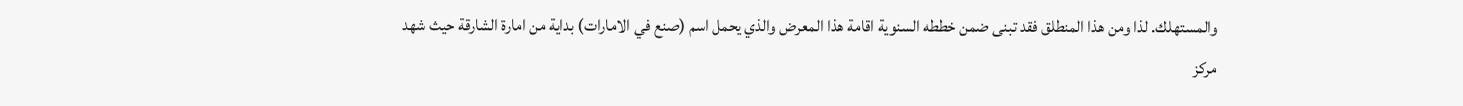والمستهلك. لذا ومن هذا المنطلق فقد تبنى ضمن خططه السنوية اقامة هذا المعرض والذي يحمل اسم (صنع في الامارات) بداية من امارة الشارقة حيث شهد مركز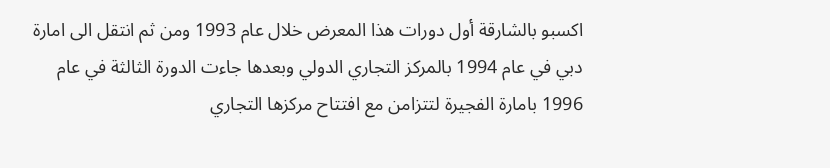اكسبو بالشارقة أول دورات هذا المعرض خلال عام 1993 ومن ثم انتقل الى امارة دبي في عام 1994 بالمركز التجاري الدولي وبعدها جاءت الدورة الثالثة في عام 1996 بامارة الفجيرة لتتزامن مع افتتاح مركزها التجاري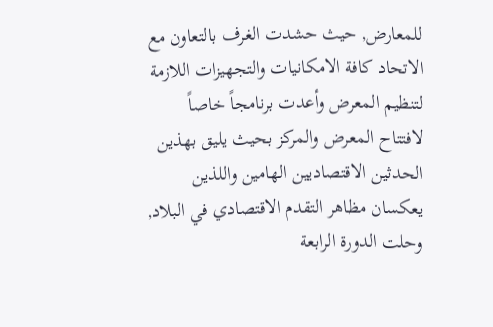للمعارض, حيث حشدت الغرف بالتعاون مع الاتحاد كافة الامكانيات والتجهيزات اللازمة لتنظيم المعرض وأعدت برنامجاً خاصاً لافتتاح المعرض والمركز بحيث يليق بهذين الحدثين الاقتصاديين الهامين واللذين يعكسان مظاهر التقدم الاقتصادي في البلاد, وحلت الدورة الرابعة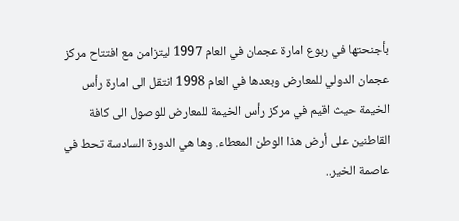بأجنحتها في ربوع امارة عجمان في العام 1997 ليتزامن مع افتتاح مركز عجمان الدولي للمعارض وبعدها في العام 1998 انتقل الى امارة رأس الخيمة حيث اقيم في مركز رأس الخيمة للمعارض للوصول الى كافة القاطنين على أرض هذا الوطن المعطاء. وها هي الدورة السادسة تحط في عاصمة الخير..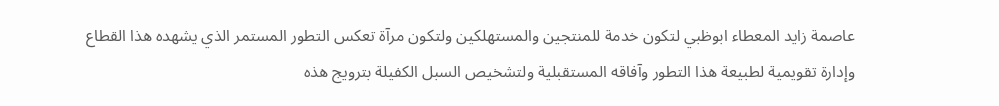عاصمة زايد المعطاء ابوظبي لتكون خدمة للمنتجين والمستهلكين ولتكون مرآة تعكس التطور المستمر الذي يشهده هذا القطاع وإدارة تقويمية لطبيعة هذا التطور وآفاقه المستقبلية ولتشخيص السبل الكفيلة بترويج هذه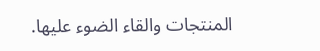المنتجات والقاء الضوء عليها.